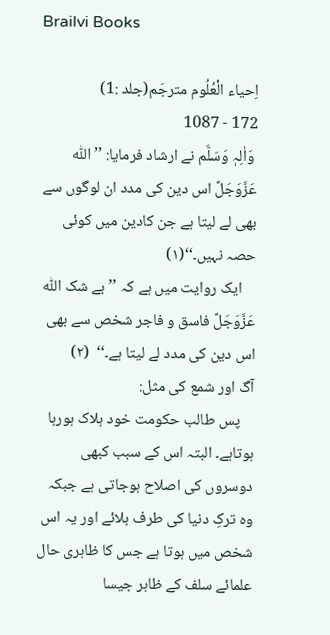Brailvi Books

اِحیاء الْعُلُوم مترجَم(جلد :1)
172 - 1087
 وَاٰلِہٖ وَسَلَّم نے ارشاد فرمایا: ’’اللّٰہ عَزَّوَجَلَّ اس دین کی مدد ان لوگوں سے بھی لے لیتا ہے جن کادین میں کوئی حصہ نہیں۔‘‘(۱)
    ایک روایت میں ہے کہ ’’بے شک اللّٰہ عَزَّوَجَلَّ فاسق و فاجر شخص سے بھی اس دین کی مدد لے لیتا ہے۔‘‘  (۲)
آگ اور شمع کی مثل:
    پس طالب حکومت خود ہلاک ہورہا ہوتاہے۔ البتہ اس کے سبب کبھی دوسروں کی اصلاح ہوجاتی ہے جبکہ وہ ترکِ دنیا کی طرف بلائے اور یہ اس شخص میں ہوتا ہے جس کا ظاہری حال علمائے سلف کے ظاہر جیسا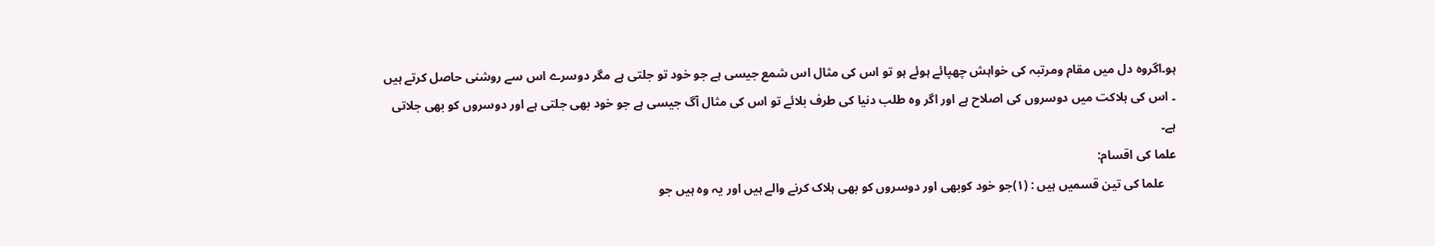ہو۔اگروہ دل میں مقام ومرتبہ کی خواہش چھپائے ہوئے ہو تو اس کی مثال اس شمع جیسی ہے جو خود تو جلتی ہے مگر دوسرے اس سے روشنی حاصل کرتے ہیں ۔ اس کی ہلاکت میں دوسروں کی اصلاح ہے اور اگر وہ طلب دنیا کی طرف بلائے تو اس کی مثال آگ جیسی ہے جو خود بھی جلتی ہے اور دوسروں کو بھی جلاتی ہے۔
علما کی اقسام:
    علما کی تین قسمیں ہیں : (۱)جو خود کوبھی اور دوسروں کو بھی ہلاک کرنے والے ہیں اور یہ وہ ہیں جو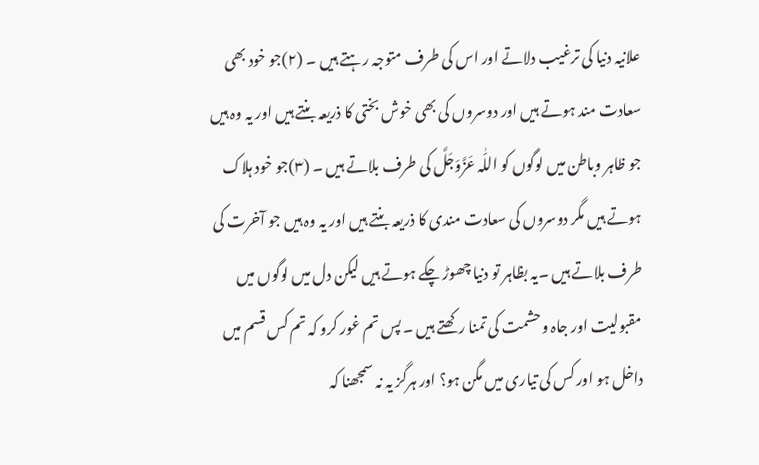علانیہ دنیا کی ترغیب دلاتے اور اس کی طرف متوجہ رہتے ہیں ۔ (۲)جو خود بھی سعادت مند ہوتے ہیں اور دوسروں کی بھی خوش بختی کا ذریعہ بنتے ہیں اور یہ وہ ہیں جو ظاہر وباطن میں لوگوں کو اللّٰہ عَزَّوَجَلَّ کی طرف بلاتے ہیں ۔ (۳)جو خود ہلاک ہوتے ہیں مگر دوسروں کی سعادت مندی کا ذریعہ بنتے ہیں اور یہ وہ ہیں جو آخرت کی طرف بلاتے ہیں ۔یہ بظاہر تو دنیا چھوڑ چکے ہوتے ہیں لیکن دل میں لوگوں میں مقبولیت اور جاہ وحشمت کی تمنا رکھتے ہیں ۔ پس تم غور کرو کہ تم کس قسم میں داخل ہو اور کس کی تیاری میں مگن ہو؟ اور ہرگز یہ نہ سمجھنا کہ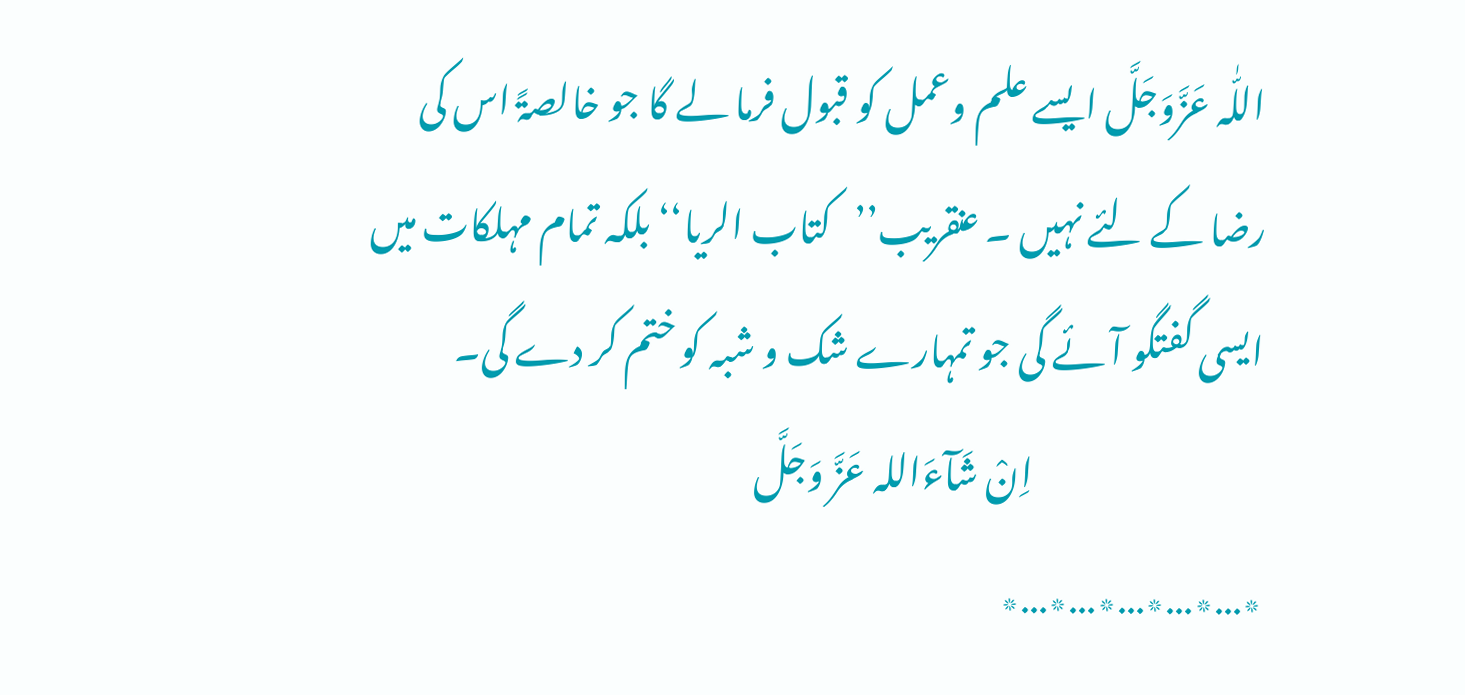اللّٰہ عَزَّوَجَلَّ ایسے علم وعمل کو قبول فرما لے گا جو خالصۃً اس کی رضا کے لئے نہیں ۔ عنقریب’’کتاب الریا‘‘ بلکہ تمام مہلکات میں ایسی گفتگو آئے گی جو تمہارے شک و شبہ کو ختم کر دے گی۔
                                اِنْ شَآءَاللہ عَزَّ وَجَلَّ
٭…٭…٭…٭…٭…٭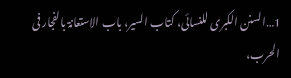1…السنن الکبری للنسائی، کتاب السیر، باب الاستعانۃ بالفجار فی الحرب،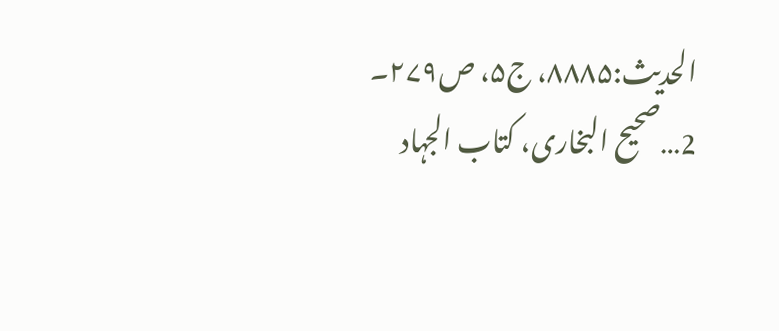الحدیث:۸۸۸۵، ج۵، ص۲۷۹۔
2…صحیح البخاری، کتاب الجہاد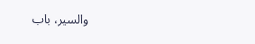والسیر، باب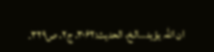ان اللّٰہ یؤید…الخ، الحدیث:۳۰۶۲، ج۲، ص۳۲۹۔